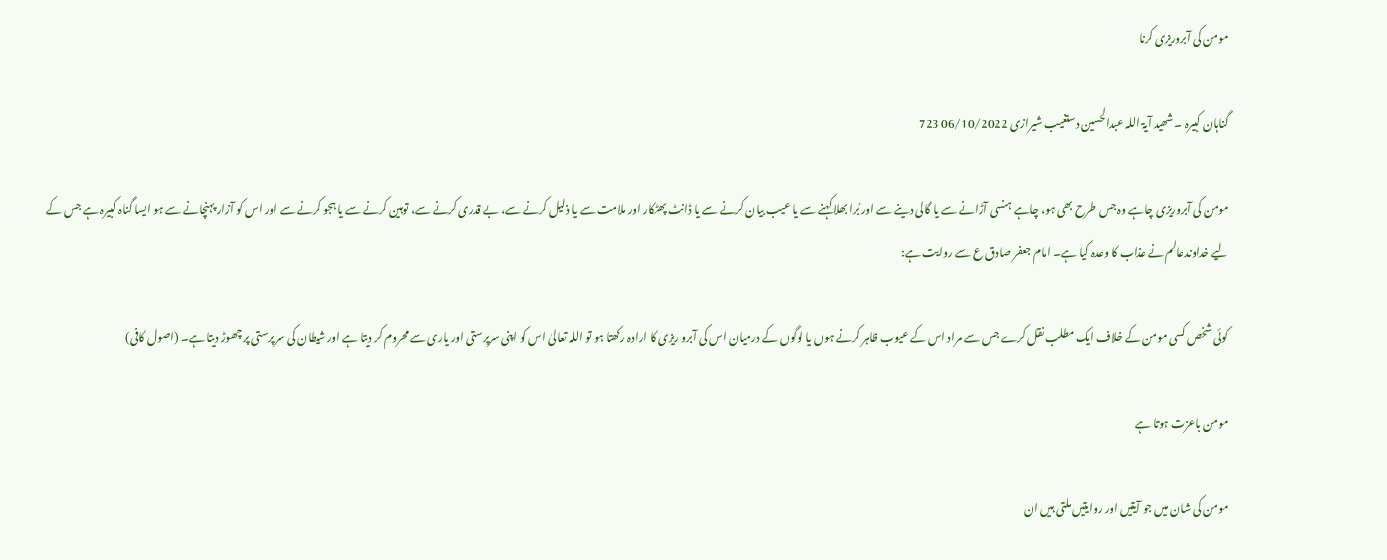مومن کی آبروریزی کرنا

گناہان کبیرہ ۔ شھید آیۃ اللہ عبدالحسین دستغیب شیرازی 06/10/2022 723

مومن کی آبروریزی چاہے وہ جس طرح بھی ہو، چاہے ہنسی آڑانے سے یا گالی دینے سے اور بُرا بھلا کہنے سے یا عیب بیان کرنے سے یا ڈانٹ پھٹکار اور ملامت سے یا ذلیل کرنے سے، بے قدری کرنے سے، توہین کرنے سے یا ہجو کرنے سے اور اس کو آزار پہنچانے سے ہو ایسا گناہ کبیرہ ہے جس کے لیے خداوندعالم نے عذاب کا وعدہ کیا ہے۔ امام جعفر صادق ع سے روایت ہے:

کوئی شخص کسی مومن کے خلاف ایک مطلب نقل کرے جس سے مراد اس کے عیوب ظاہر کرنے ہوں یا لوگوں کے درمیان اس کی آبرو ریزی کا ارادہ رکھتا ہو تو اللہ تعالیٰ اس کو اپنی سرپرستی اور یاری سے محروم کر دیتا ہے اور شیطان کی سرپرستی پر چھوڑ دیتا ہے۔ (اصول کافی)

مومن باعزت ہوتا ہے

مومن کی شان میں جو آیتیں اور روایتیں ملتی ہیں ان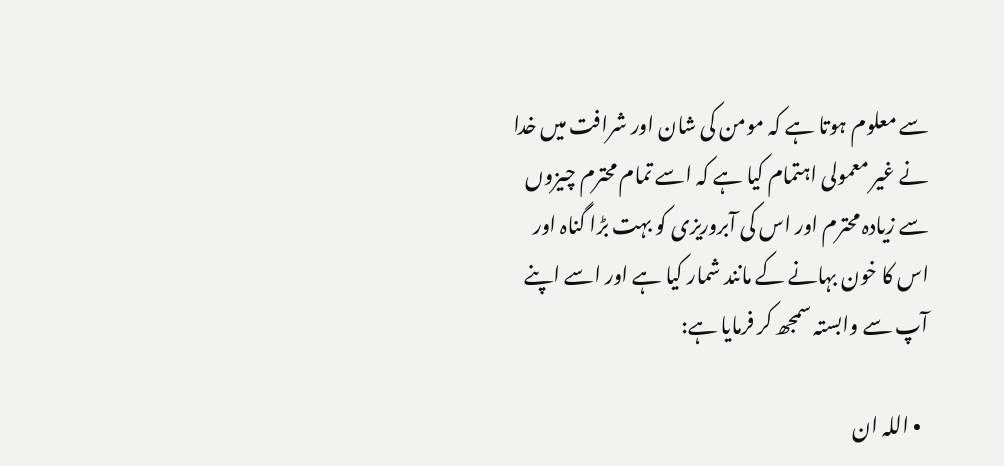سے معلوم ہوتا ہے کہ مومن کی شان اور شرافت میں خدا نے غیر معمولی اہتمام کیا ہے کہ اسے تمام محترم چیزوں سے زیادہ محترم اور اس کی آبروریزی کو بہت بڑا گناہ اور اس کا خون بہانے کے مانند شمار کیا ہے اور اسے اپنے آپ سے وابستہ سمجھ کر فرمایا ہے:

  • اللہ ان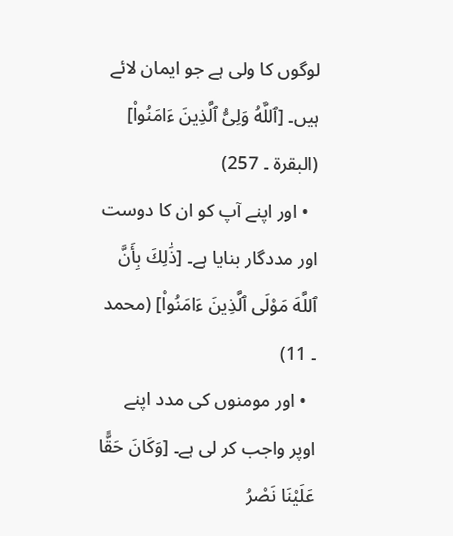لوگوں کا ولی ہے جو ایمان لائے ہیں۔ [ٱللَّهُ وَلِىُّ ٱلَّذِينَ ءَامَنُوا۟] (البقرة ۔ 257)
  • اور اپنے آپ کو ان کا دوست اور مددگار بنایا ہے۔ [ذَٰلِكَ بِأَنَّ ٱللَّهَ مَوْلَى ٱلَّذِينَ ءَامَنُوا۟] (محمد ۔ 11)
  • اور مومنوں کی مدد اپنے اوپر واجب کر لی ہے۔ [وَكَانَ حَقًّا عَلَيْنَا نَصْرُ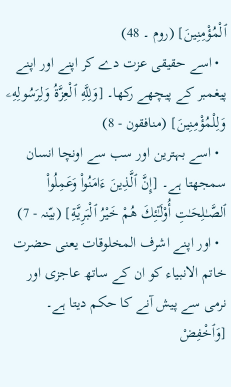ٱلْمُؤْمِنِينَ] (روم ۔ 48)
  • اسے حقیقی عزت دے کر اپنے اور اپنے پیغمبر کے پیچھے رکھا۔ [وَلِلَّهِ ٱلْعِزَّةُ وَلِرَسُولِهِۦ وَلِلْمُؤْمِنِينَ] (منافقون - 8)
  • اسے بہترین اور سب سے اونچا انسان سمجھتا ہے۔ [إِنَّ ٱلَّذِينَ ءَامَنُوا۟ وَعَمِلُوا۟ ٱلصَّـٰلِحَـٰتِ أُو۟لَـٰٓئِكَ هُمْ خَيْرُ ٱلْبَرِيَّةِ] (بیّنہ - 7)
  • اور اپنے اشرف المخلوقات یعنی حضرت خاتم الانبیاء کو ان کے ساتھ عاجزی اور نرمی سے پیش آنے کا حکم دیتا ہے۔ [وَٱخْفِضْ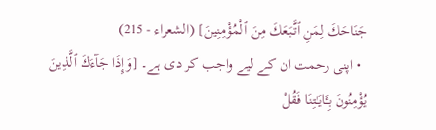جَنَاحَكَ لِمَنِ ٱتَّبَعَكَ مِنَ ٱلْمُؤْمِنِينَ] (الشعراء - 215)
  • اپنی رحمت ان کے لیے واجب کر دی ہے۔ [وَإِذَا جَآءَكَ ٱلَّذِينَ يُؤْمِنُونَ بِـَٔايَـٰتِنَا فَقُلْ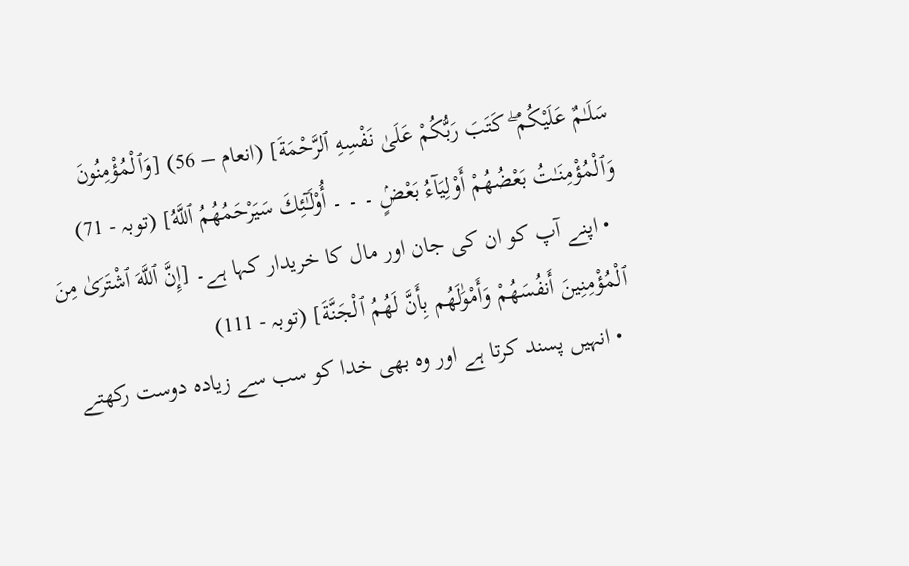سَلَـٰمٌ عَلَيْكُمْ ۖ كَتَبَ رَبُّكُمْ عَلَىٰ نَفْسِهِ ٱلرَّحْمَةَ] (انعام – 56) [وَٱلْمُؤْمِنُونَ وَٱلْمُؤْمِنَـٰتُ بَعْضُهُمْ أَوْلِيَآءُ بَعْضٍۢ ۔ ۔ ۔ أُو۟لَـٰٓئِكَ سَيَرْحَمُهُمُ ٱللَّهُ] (توبہ - 71)
  • اپنے آپ کو ان کی جان اور مال کا خریدار کہا ہے۔ [إِنَّ ٱللَّهَ ٱشْتَرَىٰ مِنَ ٱلْمُؤْمِنِينَ أَنفُسَهُمْ وَأَمْوَٰلَهُم بِأَنَّ لَهُمُ ٱلْجَنَّةَ] (توبہ - 111)
  • انہیں پسند کرتا ہے اور وہ بھی خدا کو سب سے زیادہ دوست رکھتے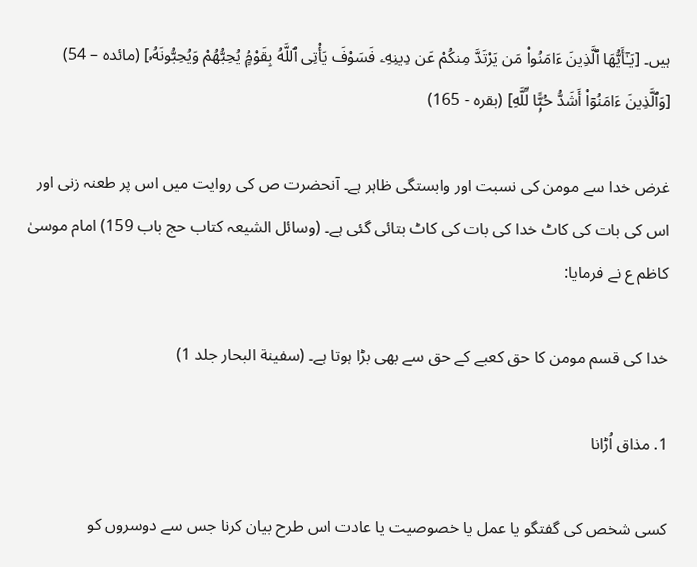ہیں۔ [يَـٰٓأَيُّهَا ٱلَّذِينَ ءَامَنُوا۟ مَن يَرْتَدَّ مِنكُمْ عَن دِينِهِۦ فَسَوْفَ يَأْتِى ٱللَّهُ بِقَوْمٍۢ يُحِبُّهُمْ وَيُحِبُّونَهُۥ] (مائدہ – 54) [وَٱلَّذِينَ ءَامَنُوٓا۟ أَشَدُّ حُبًّۭا لِّلَّهِ] (بقرہ - 165)

غرض خدا سے مومن کی نسبت اور وابستگی ظاہر ہے۔ آنحضرت ص کی روایت میں اس پر طعنہ زنی اور اس کی بات کی کاٹ خدا کی بات کی کاٹ بتائی گئی ہے۔ (وسائل الشیعہ کتاب حج باب 159) امام موسیٰ کاظم ع نے فرمایا:

خدا کی قسم مومن کا حق کعبے کے حق سے بھی بڑا ہوتا ہے۔ (سفینة البحار جلد 1)

1. مذاق اُڑانا

کسی شخص کی گفتگو یا عمل یا خصوصیت یا عادت اس طرح بیان کرنا جس سے دوسروں کو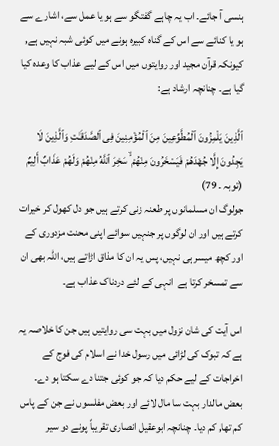ہنسی آ جائے۔ اب یہ چاہے گفتگو سے ہو یا عمل سے، اشارے سے ہو یا کنائے سے اس کے گناہ کبیرہ ہونے میں کوئی شبہ نہیں ہے, کیونکہ قرآن مجید اور روایتوں میں اس کے لیے عذاب کا وعدہ کیا گیا ہے۔ چنانچہ ارشاد ہے:

ٱلَّذِينَ يَلْمِزُونَ ٱلْمُطَّوِّعِينَ مِنَ ٱلْمُؤْمِنِينَ فِى ٱلصَّدَقَـٰتِ وَٱلَّذِينَ لَا يَجِدُونَ إِلَّا جُهْدَهُمْ فَيَسْخَرُونَ مِنْهُمْ ۙ سَخِرَ ٱللَّهُ مِنْهُمْ وَلَهُمْ عَذَابٌ أَلِيمٌ (توبہ ۔ 79)
جولوگ ان مسلمانوں پر طعنہ زنی کرتے ہیں جو دل کھول کر خیرات کرتے ہیں اور ان لوگوں پر جنہیں سوائے اپنی محنت مزدوری کے اور کچھ میسر ہی نہیں، پس یہ ان کا مذاق اڑاتے ہیں، اللہ بھی ان سے تمسخر کرتا ہے  انہی کے لئے دردناک عذاب ہے۔

اس آیت کی شان نزول میں بہت سی روایتیں ہیں جن کا خلاصہ یہ ہے کہ تبوک کی لڑائی میں رسول خدا نے اسلام کی فوج کے اخراجات کے لیے حکم دیا کہ جو کوئی جتنا دے سکتا ہو دے۔ بعض مالدار بہت سا مال لائے اور بعض مفلسوں نے جن کے پاس کم تھا, کم دیا۔ چنانچہ ابوعقیل انصاری تقریباً پونے دو سیر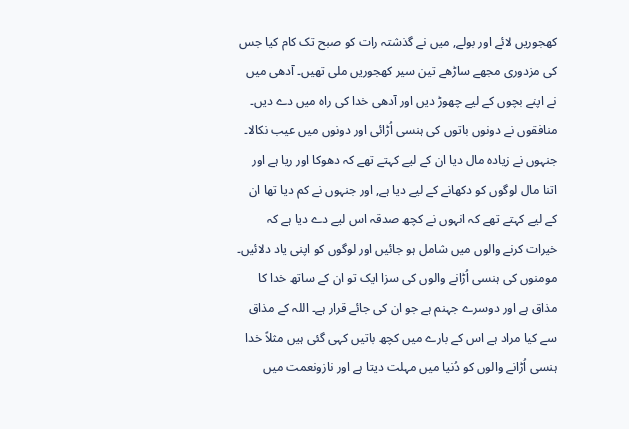کھجوریں لائے اور بولے, میں نے گذشتہ رات کو صبح تک کام کیا جس کی مزدوری مجھے ساڑھے تین سیر کھجوریں ملی تھیں۔ آدھی میں نے اپنے بچوں کے لیے چھوڑ دیں اور آدھی خدا کی راہ میں دے دیں۔ منافقوں نے دونوں باتوں کی ہنسی اُڑائی اور دونوں میں عیب نکالا۔ جنہوں نے زیادہ مال دیا ان کے لیے کہتے تھے کہ دھوکا اور ریا ہے اور اتنا مال لوگوں کو دکھانے کے لیے دیا ہے, اور جنہوں نے کم دیا تھا ان کے لیے کہتے تھے کہ انہوں نے کچھ صدقہ اس لیے دے دیا ہے کہ خیرات کرنے والوں میں شامل ہو جائیں اور لوگوں کو اپنی یاد دلائیں۔
مومنوں کی ہنسی اُڑانے والوں کی سزا ایک تو ان کے ساتھ خدا کا مذاق ہے اور دوسرے جہنم ہے جو ان کی جائے قرار ہے۔ اللہ کے مذاق سے کیا مراد ہے اس کے بارے میں کچھ باتیں کہی گئی ہیں مثلاً خدا ہنسی اُڑانے والوں کو دُنیا میں مہلت دیتا ہے اور نازونعمت میں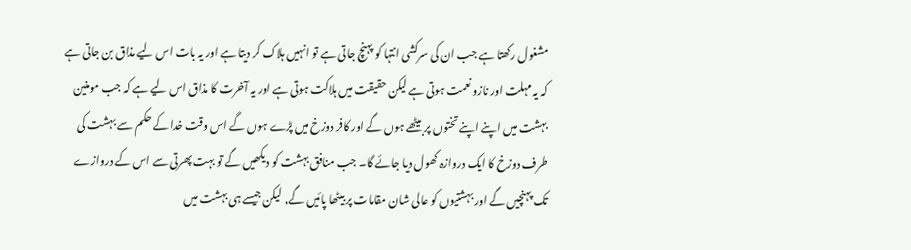مشغول رکھتا ہے جب ان کی سرکشی انتہا کو پہنچ جاتی ہے تو انہیں ہلاک کر دیتا ہے اور یہ بات اس لیے مذاق بن جاتی ہے کہ یہ مہلت اور نازو نعمت ہوتی ہے لیکن حقیقت میں ہلاکت ہوتی ہے اور یہ آخرت کا مذاق اس لیے ہے کہ جب مومنین بہشت میں اپنے اپنے تختوں پر بیٹھے ہوں گے اور کافر دوزخ میں پڑے ہوں گے اس وقت خدا کے حکم سے بہشت کی طرف دوزخ کا ایک دروازہ کھول دیا جائے گا۔ جب منافق بہشت کو دیکھیں گے تو بہت پھرتی سے اس کے دروازے تک پہنچیں گے اور بہشتیوں کو عالی شان مقامات پر بیٹھا پائیں گے, لیکن جیسے ہی بہشت میں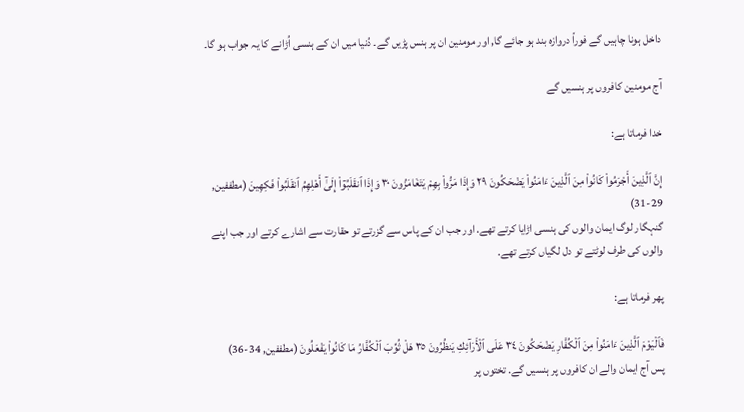داخل ہونا چاہیں گے فوراً دروازہ بند ہو جائے گا, اور مومنین ان پر ہنس پڑیں گے۔ دُنیا میں ان کے ہنسی اُڑانے کا یہ جواب ہو گا۔

آج مومنین کافروں پر ہنسیں گے

خدا فرماتا ہے:

إِنَّ ٱلَّذِينَ أَجْرَمُوا۟ كَانُوا۟ مِنَ ٱلَّذِينَ ءَامَنُوا۟ يَضْحَكُونَ ٢٩ وَإِذَا مَرُّوا۟ بِهِمْ يَتَغَامَزُونَ ٣٠ وَإِذَا ٱنقَلَبُوٓا۟ إِلَىٰٓ أَهْلِهِمُ ٱنقَلَبُوا۟ فَكِهِينَ (مطففین, 29-31)
گنہگار لوگ ایمان والوں کی ہنسی اڑایا کرتے تھے. اور جب ان کے پاس سے گزرتے تو حقارت سے اشارے کرتے اور جب اپنے والوں کی طرف لوٹتے تو دل لگیاں کرتے تھے.

پھر فرماتا ہے:

فَٱلْيَوْمَ ٱلَّذِينَ ءَامَنُوا۟ مِنَ ٱلْكُفَّارِ يَضْحَكُونَ ٣٤ عَلَى ٱلْأَرَآئِكِ يَنظُرُونَ ٣٥ هَلْ ثُوِّبَ ٱلْكُفَّارُ مَا كَانُوا۟ يَفْعَلُونَ (مطففین, 34-36)
پس آج ایمان والے ان کافروں پر ہنسیں گے. تختوں پر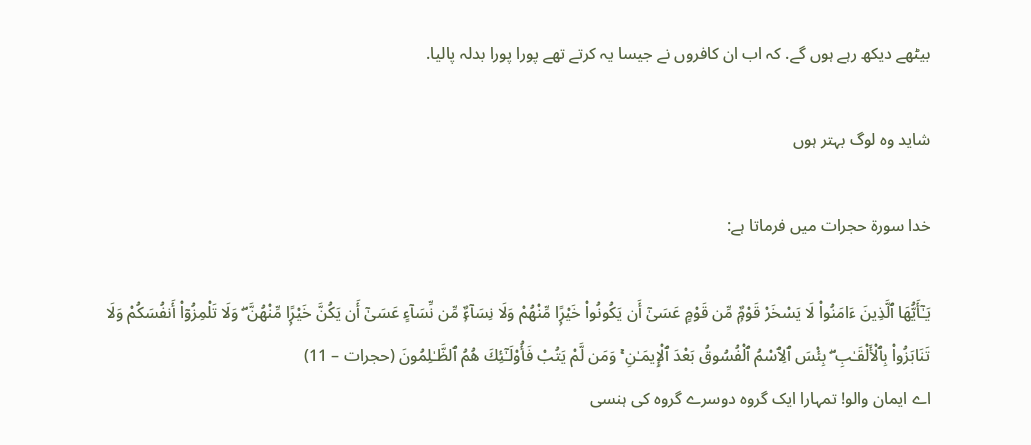بیٹھے دیکھ رہے ہوں گے. کہ اب ان کافروں نے جیسا یہ کرتے تھے پورا پورا بدلہ پالیا.

شاید وہ لوگ بہتر ہوں

خدا سورة حجرات میں فرماتا ہے:

يَـٰٓأَيُّهَا ٱلَّذِينَ ءَامَنُوا۟ لَا يَسْخَرْ قَوْمٌۭ مِّن قَوْمٍ عَسَىٰٓ أَن يَكُونُوا۟ خَيْرًۭا مِّنْهُمْ وَلَا نِسَآءٌۭ مِّن نِّسَآءٍ عَسَىٰٓ أَن يَكُنَّ خَيْرًۭا مِّنْهُنَّ ۖ وَلَا تَلْمِزُوٓا۟ أَنفُسَكُمْ وَلَا تَنَابَزُوا۟ بِٱلْأَلْقَـٰبِ ۖ بِئْسَ ٱلِٱسْمُ ٱلْفُسُوقُ بَعْدَ ٱلْإِيمَـٰنِ ۚ وَمَن لَّمْ يَتُبْ فَأُو۟لَـٰٓئِكَ هُمُ ٱلظَّـٰلِمُونَ (حجرات – 11)
اے ایمان والو! تمہارا ایک گروہ دوسرے گروہ کی ہنسی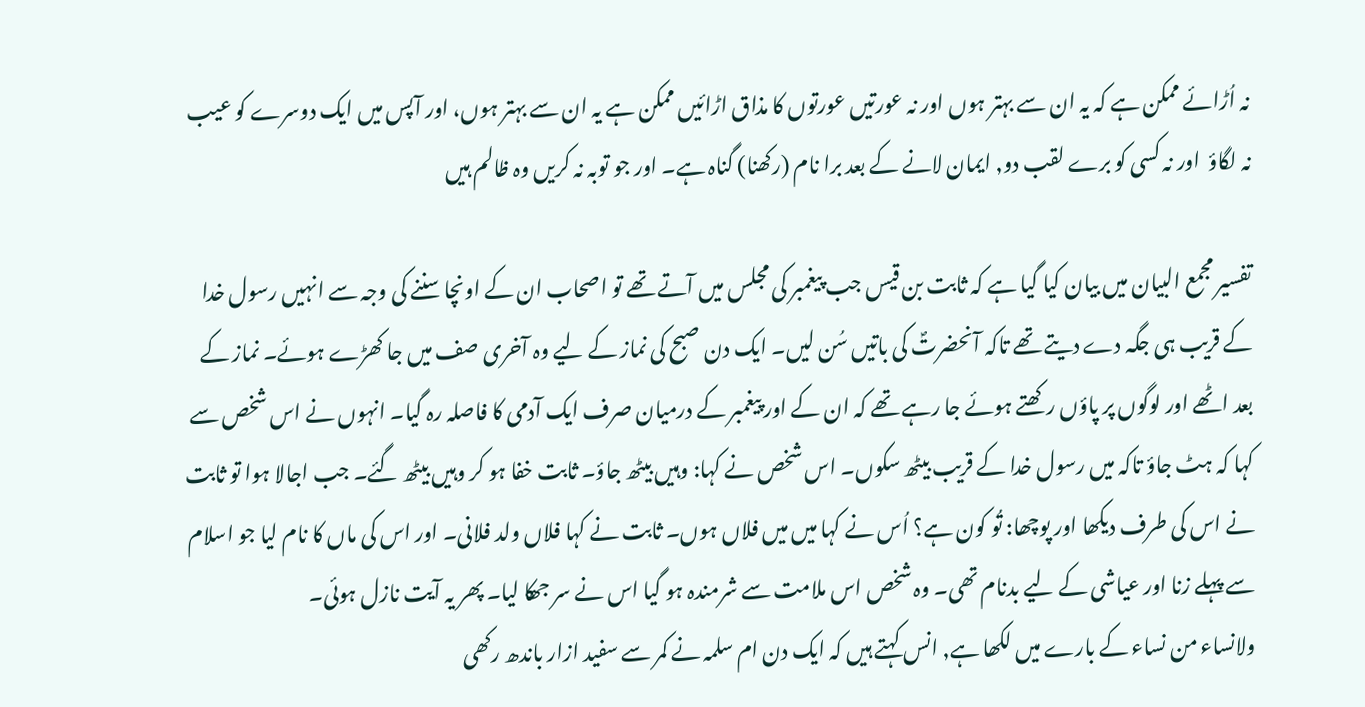نہ اُڑائے ممکن ہے کہ یہ ان سے بہتر ہوں اور نہ عورتیں عورتوں کا مذاق اڑائیں ممکن ہے یہ ان سے بہتر ہوں، اور آپس میں ایک دوسرے کو عیب نہ لگاؤ  اور نہ کسی کو برے لقب دو, ایمان لانے کے بعد برا نام (رکھنا) گناہ ہے۔ اور جو توبہ نہ کریں وہ ظالم ہیں

تفسیر مجمع البیان میں بیان کیا گیا ہے کہ ثابت بن قیس جب پیغمبر کی مجلس میں آتے تھے تو اصحاب ان کے اونچا سننے کی وجہ سے انہیں رسول خدا کے قریب ہی جگہ دے دیتے تھے تاکہ آنحضرتؐ کی باتیں سُن لیں۔ ایک دن صبح کی نماز کے لیے وہ آخری صف میں جا کھڑے ہوئے۔ نماز کے بعد اٹھے اور لوگوں پر پاؤں رکھتے ہوئے جا رہے تھے کہ ان کے اور پیغمبر کے درمیان صرف ایک آدمی کا فاصلہ رہ گیا۔ انہوں نے اس شخص سے کہا کہ ہٹ جاؤ تاکہ میں رسول خدا کے قریب بیٹھ سکوں۔ اس شخص نے کہا: وہیں بیٹھ جاؤ۔ ثابت خفا ہو کر وہیں بیٹھ گئے۔ جب اجالا ہوا تو ثابت نے اس کی طرف دیکھا اور پوچھا: تُو کون ہے؟ اُس نے کہا میں میں فلاں ہوں۔ ثابت نے کہا فلاں ولد فلانی۔ اور اس کی ماں کا نام لیا جو اسلام سے پہلے زنا اور عیاشی کے لیے بدنام تھی۔ وہ شخص اس ملامت سے شرمندہ ہو گیا اس نے سر جھکا لیا۔ پھر یہ آیت نازل ہوئی۔
ولانساء من نساء کے بارے میں لکھا ہے, انس کہتے ہیں کہ ایک دن ام سلمہ نے کمر سے سفید ازار باندھ رکھی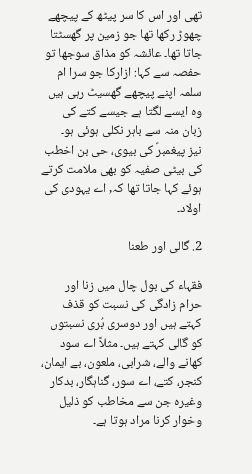تھی اور اس کا سر پیٹھ کے پیچھے چھوڑ رکھا تھا جو زمین پر گھسٹتا جاتا تھا۔ عائشہ کو مذاق سوجھا تو حفصہ سے کہا: ازارکا جو سرا ام سلمہ اپنے پیچھے گھسیٹ رہی ہیں وہ ایسے لگتا ہے جیسے کتے کی زبان منہ سے باہر نکلی ہوئی ہو۔
نیز پیغمبرؐ کی بیوی، حی بن اخطب کی بیٹی صفیہ کو بھی ملامت کرتے ہوئے کہا جاتا تھا کہ, اے یہودی کی اولاد۔

2. گالی اور طعنا

فقہاء کی بول چال میں زنا اور حرام زادگی کی نسبت کو قذف کہتے ہیں اور دوسری بُری نسبتوں کو گالی کہتے ہیں۔ مثلاً اے سود کھانے والے، شرابی، ملعون، بے ایمان، کنجر، کتے، اے سور، گناہگار، بدکار وغیرہ جن سے مخاطب کو ذلیل وخوار کرنا مراد ہوتا ہے۔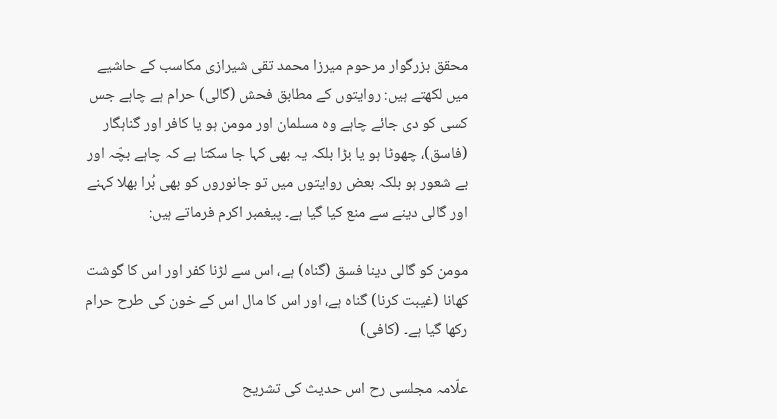محقق بزرگوار مرحوم میرزا محمد تقی شیرازی مکاسب کے حاشیے میں لکھتے ہیں: روایتوں کے مطابق فحش (گالی) حرام ہے چاہے جس کسی کو دی جائے چاہے وہ مسلمان اور مومن ہو یا کافر اور گناہگار (فاسق)، چھوٹا ہو یا بڑا بلکہ یہ بھی کہا جا سکتا ہے کہ چاہے بچّہ اور بے شعور ہو بلکہ بعض روایتوں میں تو جانوروں کو بھی بُرا بھلا کہنے اور گالی دینے سے منع کیا گیا ہے۔ پیغمبر اکرم فرماتے ہیں:

مومن کو گالی دینا فسق (گناہ) ہے، اس سے لڑنا کفر اور اس کا گوشت کھانا (غیبت کرنا) گناہ ہے، اور اس کا مال اس کے خون کی طرح حرام رکھا گیا ہے۔ (کافی)

علّامہ مجلسی رح اس حدیث کی تشریح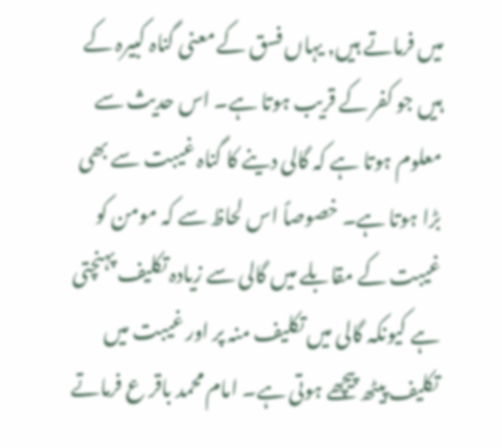میں فرماتے ہیں, یہاں فسق کے معنی گناہ کبیرہ کے ہیں جو کفر کے قریب ہوتا ہے۔ اس حدیث سے معلوم ہوتا ہے کہ گالی دینے کا گناہ غیبت سے بھی بڑا ہوتا ہے۔ خصوصاً اس لحاظ سے کہ مومن کو غیبت کے مقابلے میں گالی سے زیادہ تکلیف پہنچتی ہے کیونکہ گالی میں تکلیف منہ پر اور غیبت میں تکلیف پیٹھ پیچھے ہوتی ہے۔ امام محمد باقر ع فرماتے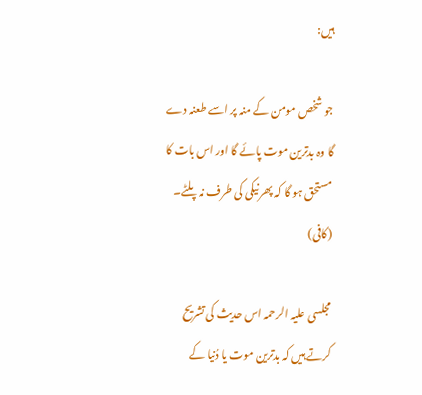ہیں:

جو شخص مومن کے منہ پر اسے طعنہ دے گا وہ بدترین موت پائے گا اور اس بات کا مستحق ہو گا کہ پھر نیکی کی طرف نہ پلٹے۔ (کافی)

مجلسی علیہ الرحمہ اس حدیث کی تشریح کرتے ہیں کہ بدترین موت یا دُنیا کے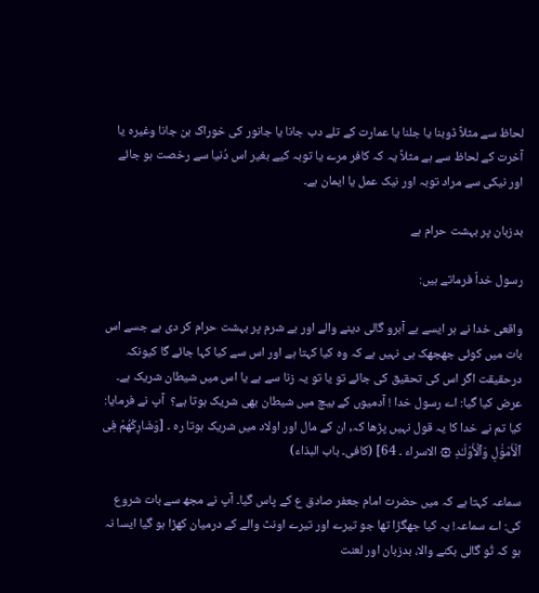لحاظ سے مثلاً ڈوبنا یا جلنا یا عمارت کے تلے دب جانا یا جانور کی خوراک بن جانا وغیرہ یا آخرت کے لحاظ سے ہے مثلاً یہ کہ کافر مرے یا توبہ کیے بغیر اس دُنیا سے رخصت ہو جائے اور نیکی سے مراد توبہ اور نیک عمل یا ایمان ہے۔

بدزبان پر بہشت حرام ہے

رسول خداؐ فرماتے ہیں:

واقعی خدا نے ہر ایسے بے آبرو گالی دینے والے اور بے شرم پر بہشت حرام کر دی ہے جسے اس بات میں کوئی جھجھک ہی نہیں ہے کہ وہ کیا کہتا ہے اور اس سے کیا کہا جائے گا کیونکہ درحقیقت اگر اس کی تحقیق کی جائے تو یا تو یہ زنا سے ہے یا اس میں شیطان شریک ہے۔ عرض کیا گیا: اے رسول خدا ! آدمیوں کے بیچ میں شیطان بھی شریک ہوتا ہے؟  آپ نے فرمایا: کیا تم نے خدا کا یہ قول نہیں پڑھا کہ, ان کے مال اور اولاد میں شریک ہوتا رہ ۔ [وَشَارِكْهُمْ فِى ٱلْأَمْوَٰلِ وَٱلْأَوْلَـٰدِ ۞ الاسراء ۔ 64] (کافی۔ باب البذاء)

سماعہ کہتا ہے کہ میں حضرت امام جعفر صادق ع کے پاس گیا۔ آپ نے مجھ سے بات شروع کی: اے سماعہ! یہ کیا جھگڑا تھا جو تیرے اور تیرے اونٹ والے کے درمیان کھڑا ہو گیا ایسا نہ ہو کہ تُو گالی بکنے والا، بدزبان اور لعنت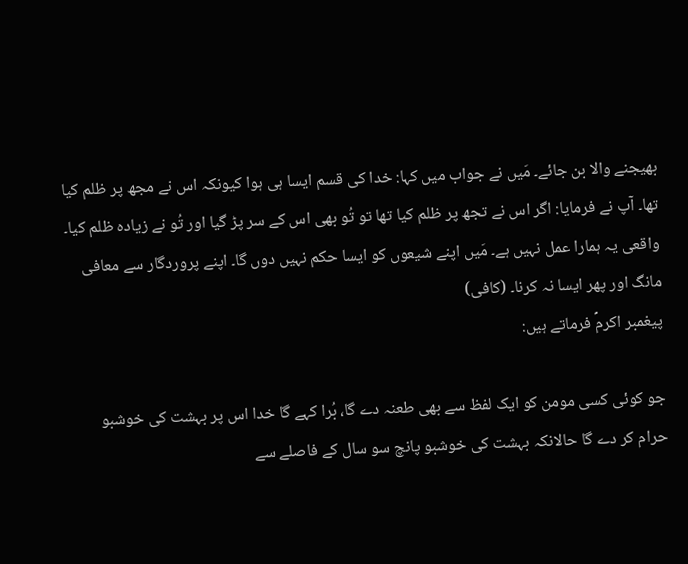بھیجنے والا بن جائے۔ مَیں نے جواب میں کہا: خدا کی قسم ایسا ہی ہوا کیونکہ اس نے مجھ پر ظلم کیا تھا۔ آپ نے فرمایا: اگر اس نے تجھ پر ظلم کیا تھا تو تُو بھی اس کے سر پڑ گیا اور تُو نے زیادہ ظلم کیا۔ واقعی یہ ہمارا عمل نہیں ہے۔ مَیں اپنے شیعوں کو ایسا حکم نہیں دوں گا۔ اپنے پروردگار سے معافی مانگ اور پھر ایسا نہ کرنا۔ (کافی)
پیغمبر اکرمؐ فرماتے ہیں:

جو کوئی کسی مومن کو ایک لفظ سے بھی طعنہ دے گا، بُرا کہے گا خدا اس پر بہشت کی خوشبو حرام کر دے گا حالانکہ بہشت کی خوشبو پانچ سو سال کے فاصلے سے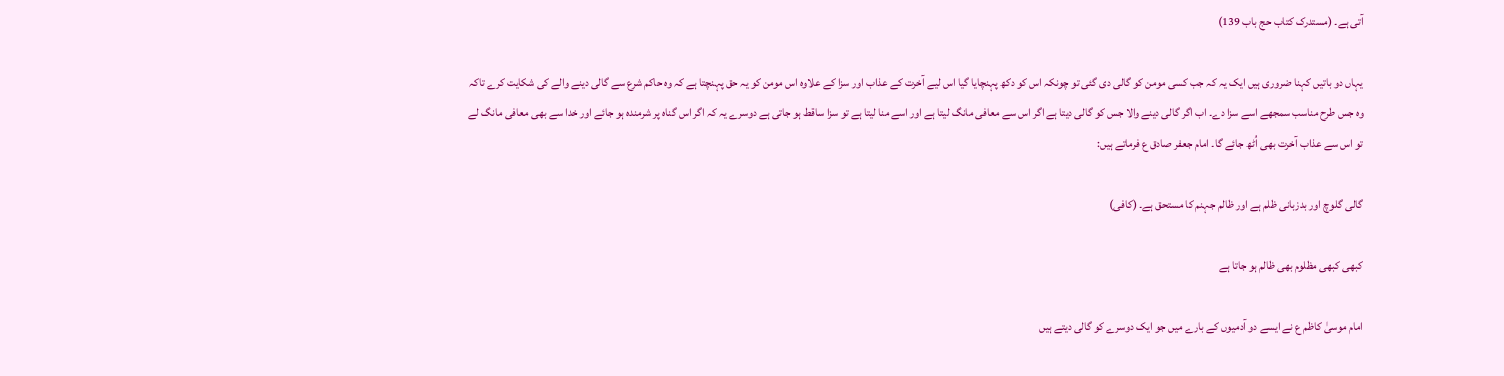آتی ہے۔ (مستدرک کتاب حج باب 139)

یہاں دو باتیں کہنا ضروری ہیں ایک یہ کہ جب کسی مومن کو گالی دی گئی تو چونکہ اس کو دکھ پہنچایا گیا اس لیے آخرت کے عذاب اور سزا کے علاوہ اس مومن کو یہ حق پہنچتا ہے کہ وہ حاکم شرع سے گالی دینے والے کی شکایت کرے تاکہ وہ جس طرح مناسب سمجھے اسے سزا دے۔ اب اگر گالی دینے والا جس کو گالی دیتا ہے اگر اس سے معافی مانگ لیتا ہے اور اسے منا لیتا ہے تو سزا ساقط ہو جاتی ہے دوسرے یہ کہ اگر اس گناہ پر شرمندہ ہو جائے اور خدا سے بھی معافی مانگ لے تو اس سے عذاب آخرت بھی اُٹھ جائے گا۔ امام جعفر صادق ع فرماتے ہیں:

گالی گلوچ اور بدزبانی ظلم ہے اور ظالم جہنم کا مستحق ہے۔ (کافی)

کبھی کبھی مظلوم بھی ظالم ہو جاتا ہے

امام موسیٰ کاظم ع نے ایسے دو آدمیوں کے بارے میں جو ایک دوسرے کو گالی دیتے ہیں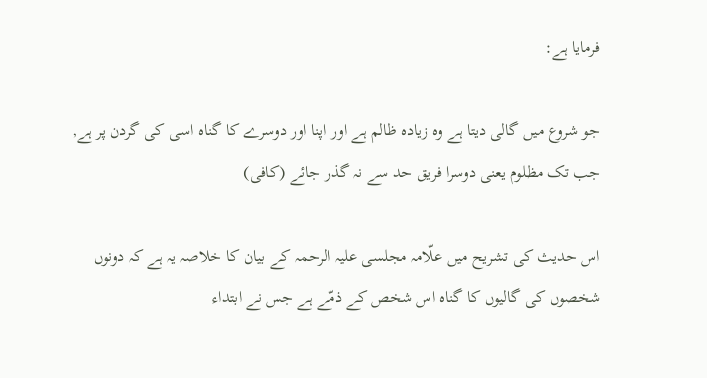فرمایا ہے:

جو شروع میں گالی دیتا ہے وہ زیادہ ظالم ہے اور اپنا اور دوسرے کا گناہ اسی کی گردن پر ہے, جب تک مظلوم یعنی دوسرا فریق حد سے نہ گذر جائے (کافی)

اس حدیث کی تشریح میں علّامہ مجلسی علیہ الرحمہ کے بیان کا خلاصہ یہ ہے کہ دونوں شخصوں کی گالیوں کا گناہ اس شخص کے ذمّے ہے جس نے ابتداء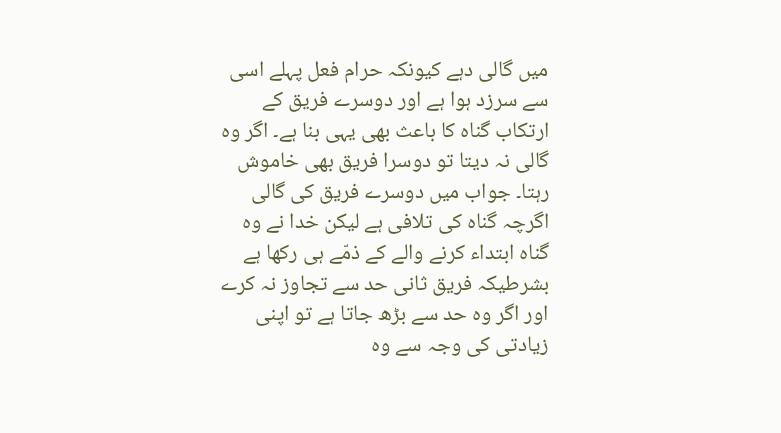میں گالی دہے کیونکہ حرام فعل پہلے اسی سے سرزد ہوا ہے اور دوسرے فریق کے ارتکاب گناہ کا باعث بھی یہی بنا ہے۔ اگر وہ گالی نہ دیتا تو دوسرا فریق بھی خاموش رہتا۔ جواب میں دوسرے فریق کی گالی اگرچہ گناہ کی تلافی ہے لیکن خدا نے وہ گناہ ابتداء کرنے والے کے ذمّے ہی رکھا ہے بشرطیکہ فریق ثانی حد سے تجاوز نہ کرے اور اگر وہ حد سے بڑھ جاتا ہے تو اپنی زیادتی کی وجہ سے وہ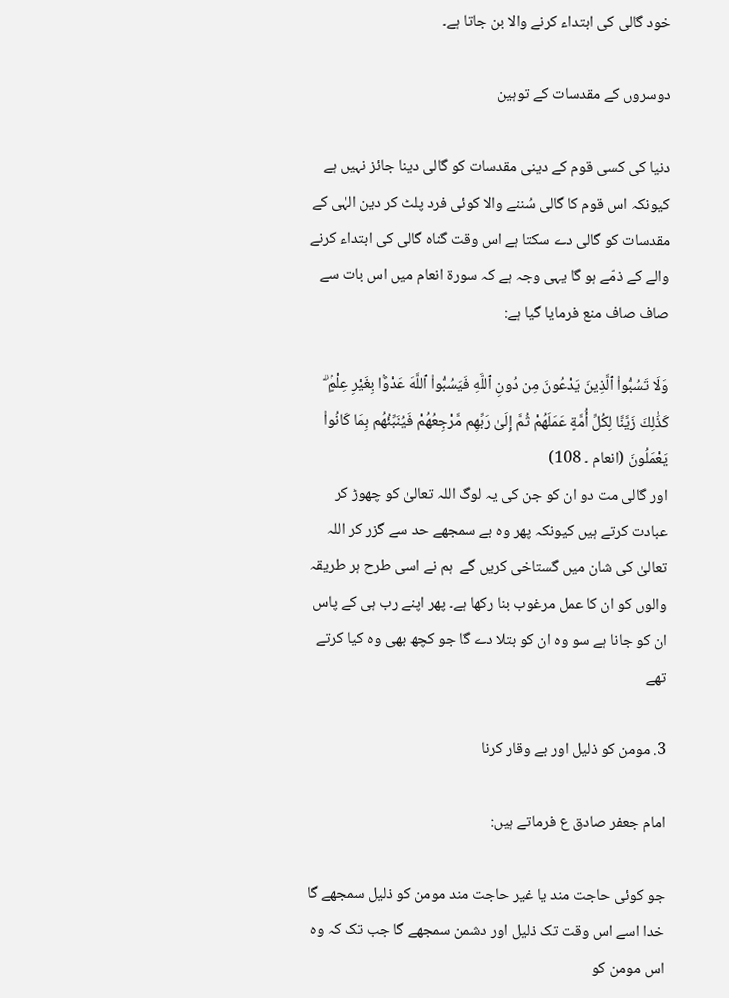خود گالی کی ابتداء کرنے والا بن جاتا ہے۔

دوسروں کے مقدسات کے توہین

دنیا کی کسی قوم کے دینی مقدسات کو گالی دینا جائز نہیں ہے کیونکہ اس قوم کا گالی سُننے والا کوئی فرد پلٹ کر دین الہٰی کے مقدسات کو گالی دے سکتا ہے اس وقت گناہ گالی کی ابتداء کرنے والے کے ذمّے ہو گا یہی وجہ ہے کہ سورة انعام میں اس بات سے صاف صاف منع فرمایا گیا ہے:

وَلَا تَسُبُّوا۟ ٱلَّذِينَ يَدْعُونَ مِن دُونِ ٱللَّهِ فَيَسُبُّوا۟ ٱللَّهَ عَدْوًۢا بِغَيْرِ عِلْمٍۢ ۗ كَذَٰلِكَ زَيَّنَّا لِكُلِّ أُمَّةٍ عَمَلَهُمْ ثُمَّ إِلَىٰ رَبِّهِم مَّرْجِعُهُمْ فَيُنَبِّئُهُم بِمَا كَانُوا۟ يَعْمَلُونَ (انعام ۔ 108)
اور گالی مت دو ان کو جن کی یہ لوگ اللہ تعالیٰ کو چھوڑ کر عبادت کرتے ہیں کیونکہ پھر وه بے سمجھے حد سے گزر کر اللہ تعالیٰ کی شان میں گستاخی کریں گے  ہم نے اسی طرح ہر طریقہ والوں کو ان کا عمل مرغوب بنا رکھا ہے۔ پھر اپنے رب ہی کے پاس ان کو جانا ہے سو وه ان کو بتلا دے گا جو کچھ بھی وه کیا کرتے تھے

3. مومن کو ذلیل اور بے وقار کرنا

امام جعفر صادق ع فرماتے ہیں:

جو کوئی حاجت مند یا غیر حاجت مند مومن کو ذلیل سمجھے گا خدا اسے اس وقت تک ذلیل اور دشمن سمجھے گا جب تک کہ وہ اس مومن کو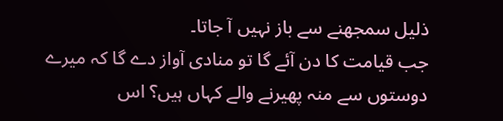ذلیل سمجھنے سے باز نہیں آ جاتا۔
جب قیامت کا دن آئے گا تو منادی آواز دے گا کہ میرے دوستوں سے منہ پھیرنے والے کہاں ہیں؟ اس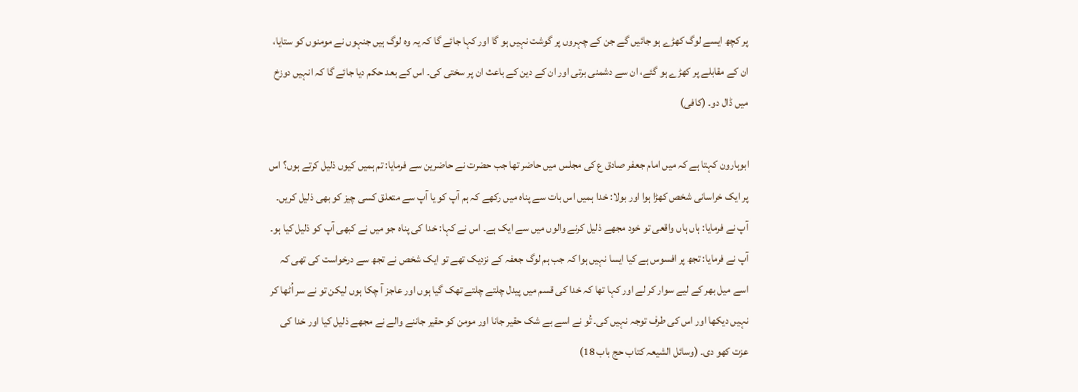پر کچھ ایسے لوگ کھڑے ہو جائیں گے جن کے چہروں پر گوشت نہیں ہو گا اور کہا جائے گا کہ یہ وہ لوگ ہیں جنہوں نے مومنوں کو ستایا، ان کے مقابلے پر کھڑے ہو گئے، ان سے دشمنی برتی اور ان کے دین کے باعث ان پر سختی کی۔ اس کے بعد حکم دیا جائے گا کہ انہیں دوزخ میں ڈال دو۔ (کافی)

ابوہارون کہتا ہے کہ میں امام جعفر صادق ع کی مجلس میں حاضر تھا جب حضرت نے حاضرین سے فرمایا: تم ہمیں کیوں ذلیل کرتے ہوں؟ اس پر ایک خراسانی شخص کھڑا ہوا اور بولا: خدا ہمیں اس بات سے پناہ میں رکھے کہ ہم آپ کو یا آپ سے متعلق کسی چیز کو بھی ذلیل کریں۔ آپ نے فرمایا: ہاں ہاں واقعی تو خود مجھے ذلیل کرنے والوں میں سے ایک ہے۔ اس نے کہا: خدا کی پناہ جو میں نے کبھی آپ کو ذلیل کیا ہو۔ آپ نے فرمایا: تجھ پر افسوس ہے کیا ایسا نہیں ہوا کہ جب ہم لوگ جعفہ کے نزدیک تھے تو ایک شخص نے تجھ سے درخواست کی تھی کہ اسے میل بھر کے لیے سوار کر لے اور کہا تھا کہ خدا کی قسم میں پیدل چلتے چلتے تھک گیا ہوں اور عاجز آ چکا ہوں لیکن تو نے سر اُٹھا کر نہیں دیکھا اور اس کی طرف توجہ نہیں کی۔ تُو نے اسے بے شک حقیر جانا اور مومن کو حقیر جاننے والے نے مجھے ذلیل کیا اور خدا کی عزت کھو دی۔ (وسائل الشیعہ کتاب حج باب 18)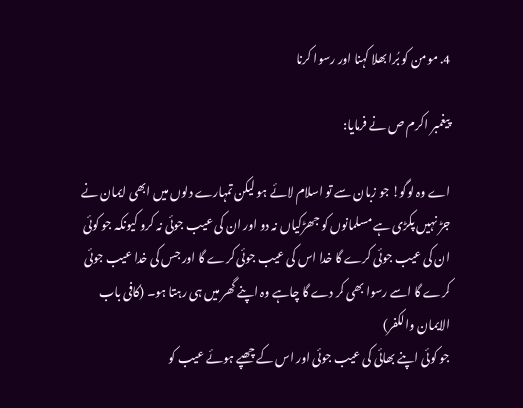4. مومن کو بُرا بھلا کہنا اور رسوا کرنا

پیغمبر اکرم ص نے فرمایا:

اے وہ لوگو! جو زبان سے تو اسلام لائے ہو لیکن تمہارے دلوں میں ابھی ایمان نے جڑ نہیں پکڑی ہے مسلمانوں کو جھڑکیاں نہ دو اور ان کی عیب جوئی نہ کرو کیونکہ جو کوئی ان کی عیب جوئی کرے گا خدا اس کی عیب جوئی کرے گا اور جس کی خدا عیب جوئی کرے گا اسے رسوا بھی کر دے گا چاہے وہ اپنے گھر میں ہی رہتا ہو۔ (کافی باب الایمان والکفر)
جو کوئی اپنے بھائی کی عیب جوئی اور اس کے چھپے ہوئے عیب کو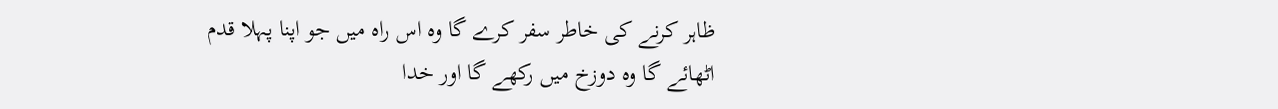ظاہر کرنے کی خاطر سفر کرے گا وہ اس راہ میں جو اپنا پہلا قدم اٹھائے گا وہ دوزخ میں رکھے گا اور خدا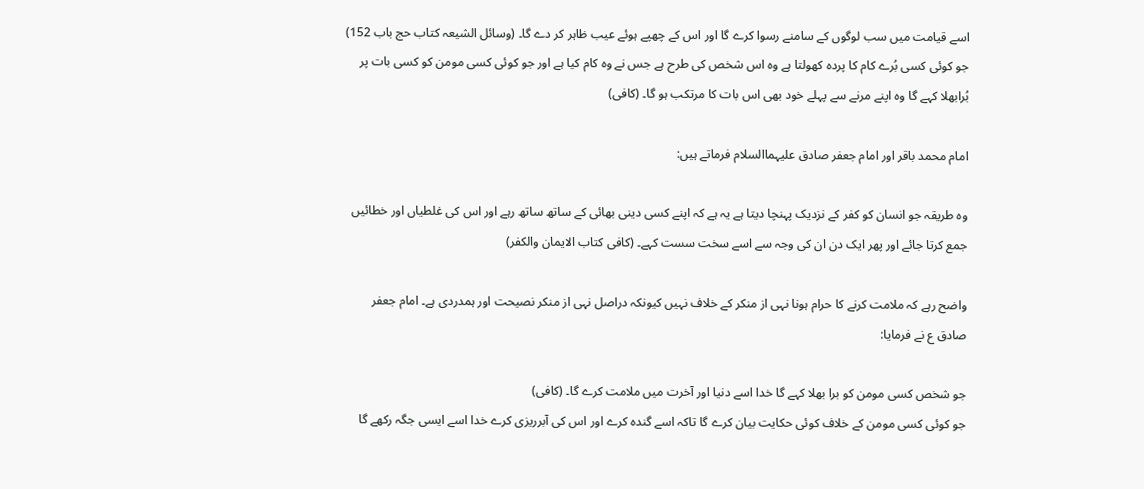اسے قیامت میں سب لوگوں کے سامنے رسوا کرے گا اور اس کے چھپے ہوئے عیب ظاہر کر دے گا۔ (وسائل الشیعہ کتاب حج باب 152)
جو کوئی کسی بُرے کام کا پردہ کھولتا ہے وہ اس شخص کی طرح ہے جس نے وہ کام کیا ہے اور جو کوئی کسی مومن کو کسی بات پر بُرابھلا کہے گا وہ اپنے مرنے سے پہلے خود بھی اس بات کا مرتکب ہو گا۔ (کافی)

امام محمد باقر اور امام جعفر صادق علیہماالسلام فرماتے ہیں:

وہ طریقہ جو انسان کو کفر کے نزدیک پہنچا دیتا ہے یہ ہے کہ اپنے کسی دینی بھائی کے ساتھ ساتھ رہے اور اس کی غلطیاں اور خطائیں جمع کرتا جائے اور پھر ایک دن ان کی وجہ سے اسے سخت سست کہے۔ (کافی کتاب الایمان والکفر)

واضح رہے کہ ملامت کرنے کا حرام ہونا نہی از منکر کے خلاف نہیں کیونکہ دراصل نہی از منکر نصیحت اور ہمدردی ہے۔ امام جعفر صادق ع نے فرمایا:

جو شخص کسی مومن کو برا بھلا کہے گا خدا اسے دنیا اور آخرت میں ملامت کرے گا۔ (کافی)
جو کوئی کسی مومن کے خلاف کوئی حکایت بیان کرے گا تاکہ اسے گندہ کرے اور اس کی آبرریزی کرے خدا اسے ایسی جگہ رکھے گا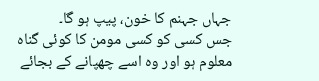جہاں جہنم کا خون، پیپ ہو گا۔
جس کسی کو کسی مومن کا کوئی گناہ معلوم ہو اور وہ اسے چھپانے کے بجائے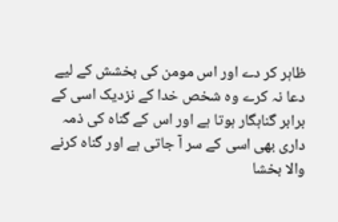ظاہر کر دے اور اس مومن کی بخشش کے لیے دعا نہ کرے وہ شخص خدا کے نزدیک اسی کے برابر گناہگار ہوتا ہے اور اس کے گناہ کی ذمہ داری بھی اسی کے سر آ جاتی ہے اور گناہ کرنے والا بخشا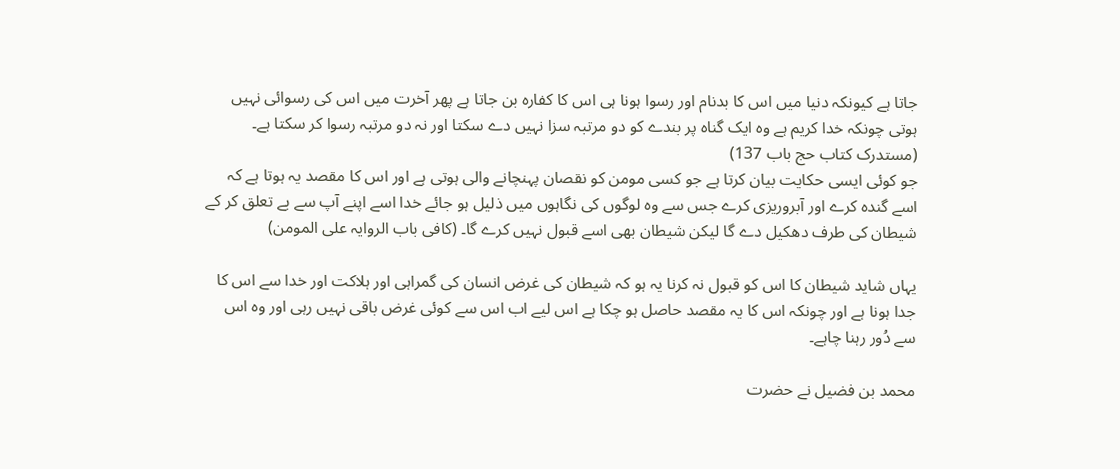جاتا ہے کیونکہ دنیا میں اس کا بدنام اور رسوا ہونا ہی اس کا کفارہ بن جاتا ہے پھر آخرت میں اس کی رسوائی نہیں ہوتی چونکہ خدا کریم ہے وہ ایک گناہ پر بندے کو دو مرتبہ سزا نہیں دے سکتا اور نہ دو مرتبہ رسوا کر سکتا ہے۔ (مستدرک کتاب حج باب 137)
جو کوئی ایسی حکایت بیان کرتا ہے جو کسی مومن کو نقصان پہنچانے والی ہوتی ہے اور اس کا مقصد یہ ہوتا ہے کہ اسے گندہ کرے اور آبروریزی کرے جس سے وہ لوگوں کی نگاہوں میں ذلیل ہو جائے خدا اسے اپنے آپ سے بے تعلق کر کے شیطان کی طرف دھکیل دے گا لیکن شیطان بھی اسے قبول نہیں کرے گا۔ (کافی باب الروایہ علی المومن)

یہاں شاید شیطان کا اس کو قبول نہ کرنا یہ ہو کہ شیطان کی غرض انسان کی گمراہی اور ہلاکت اور خدا سے اس کا جدا ہونا ہے اور چونکہ اس کا یہ مقصد حاصل ہو چکا ہے اس لیے اب اس سے کوئی غرض باقی نہیں رہی اور وہ اس سے دُور رہنا چاہے۔

محمد بن فضیل نے حضرت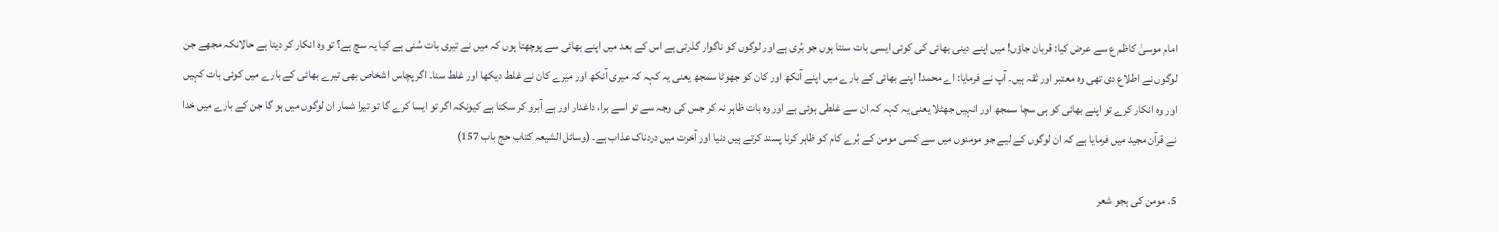امام موسیٰ کاظم ع سے عرض کیا: قربان جاؤں! میں اپنے دینی بھائی کی کوئی ایسی بات سنتا ہوں جو بُری ہے اور لوگوں کو ناگوار گذرتی ہے اس کے بعد میں اپنے بھائی سے پوچھتا ہوں کہ میں نے تیری بات سُنی ہے کیا یہ سچ ہے؟ تو وہ انکار کر دیتا ہے حالانکہ مجھے جن لوگوں نے اطلاع دی تھی وہ معتبر اور ثقہ ہیں۔ آپ نے فرمایا: اے محمد! اپنے بھائی کے بارے میں اپنے آنکھ اور کان کو جھوٹا سمجھ یعنی یہ کہہ کہ میری آنکھ اور میرے کان نے غلط دیکھا اور غلط سنا۔ اگر پچاس اشخاص بھی تیرے بھائی کے بارے میں کوئی بات کہیں اور وہ انکار کرے تو اپنے بھائی کو ہی سچا سمجھ اور انہیں جھٹلا یعنی یہ کہہ کہ ان سے غلطی ہوئی ہے اور وہ بات ظاہر نہ کر جس کی وجہ سے تو اسے برا، داغدار اور بے آبرو کر سکتا ہے کیونکہ اگر تو ایسا کرے گا تو تیرا شمار ان لوگوں میں ہو گا جن کے بارے میں خدا نے قرآن مجید میں فرمایا ہے کہ ان لوگوں کے لیے جو مومنوں میں سے کسی مومن کے بُرے کام کو ظاہر کرنا پسند کرتے ہیں دنیا اور آخرت میں دردناک عذاب ہے۔ (وسائل الشیعہ کتاب حج باب 157)

5. مومن کی ہجو شعر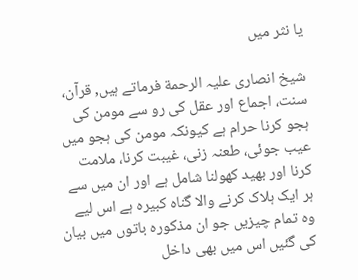یا نثر میں

شیخ انصاری علیہ الرحمة فرماتے ہیں, قرآن، سنت، اجماع اور عقل کی رو سے مومن کی ہجو کرنا حرام ہے کیونکہ مومن کی ہجو میں عیب جوئی، طعنہ زنی، غیبت کرنا، ملامت کرنا اور بھید کھولنا شامل ہے اور ان میں سے ہر ایک ہلاک کرنے والا گناہ کبیرہ ہے اس لیے وہ تمام چیزیں جو ان مذکورہ باتوں میں بیان کی گئیں اس میں بھی داخل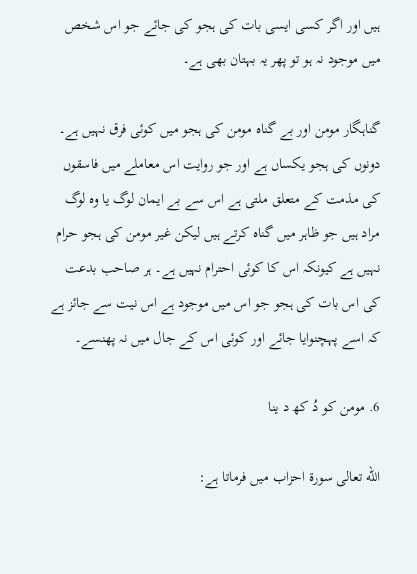ہیں اور اگر کسی ایسی بات کی ہجو کی جائے جو اس شخص میں موجود نہ ہو تو پھر یہ بہتان بھی ہے۔

گناہگار مومن اور بے گناہ مومن کی ہجو میں کوئی فرق نہیں ہے۔ دونوں کی ہجو یکساں ہے اور جو روایت اس معاملے میں فاسقوں کی مذمت کے متعلق ملتی ہے اس سے بے ایمان لوگ یا وہ لوگ مراد ہیں جو ظاہر میں گناہ کرتے ہیں لیکن غیر مومن کی ہجو حرام نہیں ہے کیونکہ اس کا کوئی احترام نہیں ہے۔ ہر صاحب بدعت کی اس بات کی ہجو جو اس میں موجود ہے اس نیت سے جائز ہے کہ اسے پہچنوایا جائے اور کوئی اس کے جال میں نہ پھنسے۔

6. مومن کو دُ کھ د ینا

الله تعالی سورة احزاب میں فرماتا ہے: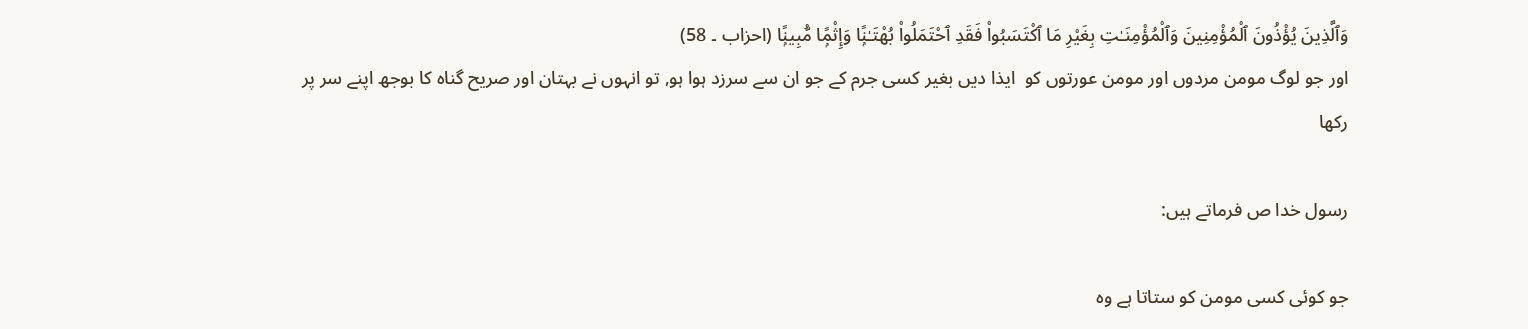وَٱلَّذِينَ يُؤْذُونَ ٱلْمُؤْمِنِينَ وَٱلْمُؤْمِنَـٰتِ بِغَيْرِ مَا ٱكْتَسَبُوا۟ فَقَدِ ٱحْتَمَلُوا۟ بُهْتَـٰنًۭا وَإِثْمًۭا مُّبِينًۭا (احزاب ۔ 58)
اور جو لوگ مومن مردوں اور مومن عورتوں کو  ایذا دیں بغیر کسی جرم کے جو ان سے سرزد ہوا ہو, تو انہوں نے بہتان اور صریح گناہ کا بوجھ اپنے سر پر رکھا

رسول خدا ص فرماتے ہیں:

جو کوئی کسی مومن کو ستاتا ہے وہ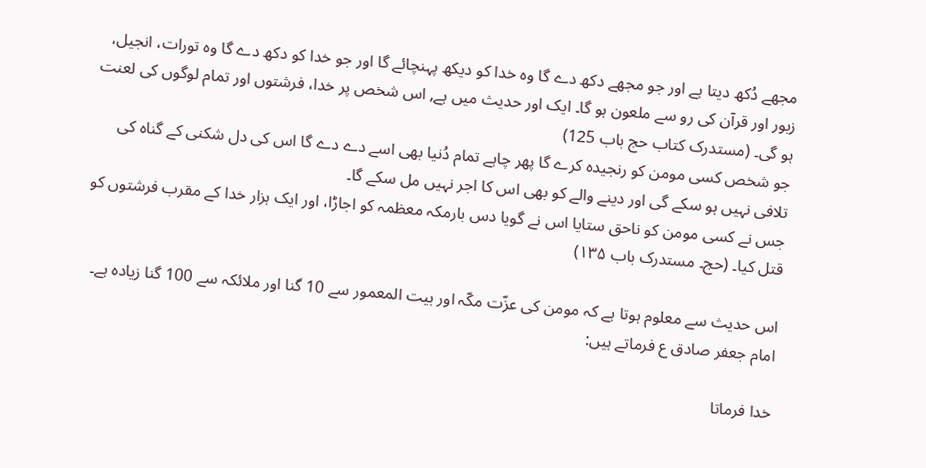مجھے دُکھ دیتا ہے اور جو مجھے دکھ دے گا وہ خدا کو دیکھ پہنچائے گا اور جو خدا کو دکھ دے گا وہ تورات، انجیل، زبور اور قرآن کی رو سے ملعون ہو گا۔ ایک اور حدیث میں ہے, اس شخص پر خدا، فرشتوں اور تمام لوگوں کی لعنت ہو گی۔ (مستدرک کتاب حج باب 125)
جو شخص کسی مومن کو رنجیدہ کرے گا پھر چاہے تمام دُنیا بھی اسے دے دے گا اس کی دل شکنی کے گناہ کی تلافی نہیں ہو سکے گی اور دینے والے کو بھی اس کا اجر نہیں مل سکے گا۔
جس نے کسی مومن کو ناحق ستایا اس نے گویا دس بارمکہ معظمہ کو اجاڑا، اور ایک ہزار خدا کے مقرب فرشتوں کو قتل کیا۔ (حج۔ مستدرک باب ۱۳۵)

اس حدیث سے معلوم ہوتا ہے کہ مومن کی عزّت مکّہ اور بیت المعمور سے 10 گنا اور ملائکہ سے 100 گنا زیادہ ہے۔ امام جعفر صادق ع فرماتے ہیں:

خدا فرماتا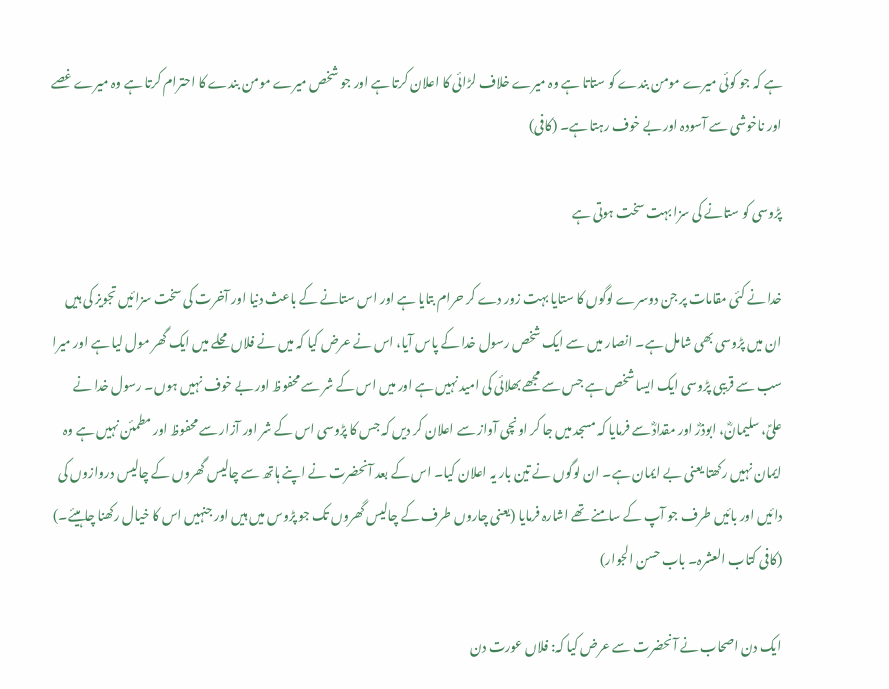ہے کہ جو کوئی میرے مومن بندے کو ستاتا ہے وہ میرے خلاف لڑائی کا اعلان کرتا ہے اور جو شخص میرے مومن بندے کا احترام کرتا ہے وہ میرے غصے اور ناخوشی سے آسودہ اور بے خوف رہتا ہے۔ (کافی)

پڑوسی کو ستانے کی سزا بہت سخت ہوتی ہے

خدا نے کئی مقامات پر جن دوسرے لوگوں کا ستایا بہت زور دے کر حرام بتایا ہے اور اس ستانے کے باعث دنیا اور آخرت کی سخت سزائیں تجویز کی ہیں ان میں پڑوسی بھی شامل ہے۔ انصار میں سے ایک شخص رسول خدا کے پاس آیا، اس نے عرض کیا کہ میں نے فلاں محلے میں ایک گھر مول لیا ہے اور میرا سب سے قریبی پڑوسی ایک ایسا شخص ہے جس سے مجھے بھلائی کی امید نہیں ہے اور میں اس کے شر سے محفوظ اور بے خوف نہیں ہوں۔ رسول خدا نے علیؑ، سلیمانؓ، ابوذرؓ اور مقدادؓ سے فرمایا کہ مسجد میں جا کر اونچی آواز سے اعلان کر دیں کہ جس کا پڑوسی اس کے شر اور آزار سے محفوظ اور مطمئن نہیں ہے وہ ایمان نہیں رکھتا یعنی بے ایمان ہے۔ ان لوگوں نے تین بار یہ اعلان کیا۔ اس کے بعد آنحضرت نے اپنے ہاتھ سے چالیس گھروں کے چالیس دروازوں کی دائیں اور بائیں طرف جو آپ کے سامنے تھے اشارہ فرمایا (یعنی چاروں طرف کے چالیس گھروں تک جو پڑوس میں ہیں اور جنہیں اس کا خیال رکھنا چاہیئے۔) (کافی کتاب العشرہ۔ باب حسن الجوار)

ایک دن اصحاب نے آنحضرت سے عرض کیا کہ: فلاں عورت دن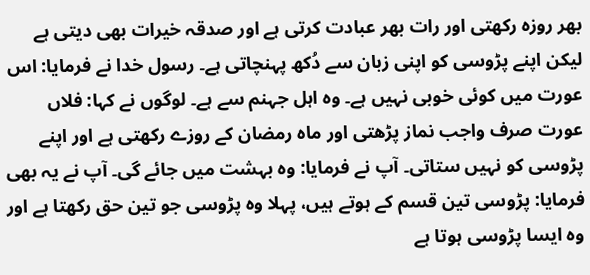بھر روزہ رکھتی اور رات بھر عبادت کرتی ہے اور صدقہ خیرات بھی دیتی ہے لیکن اپنے پڑوسی کو اپنی زبان سے دُکھ پہنچاتی ہے۔ رسول خدا نے فرمایا: اس عورت میں کوئی خوبی نہیں ہے۔ وہ اہل جہنم سے ہے۔ لوگوں نے کہا: فلاں عورت صرف واجب نماز پڑھتی اور ماہ رمضان کے روزے رکھتی ہے اور اپنے پڑوسی کو نہیں ستاتی۔ آپ نے فرمایا: وہ بہشت میں جائے گی۔ آپ نے یہ بھی فرمایا: پڑوسی تین قسم کے ہوتے ہیں، پہلا وہ پڑوسی جو تین حق رکھتا ہے اور وہ ایسا پڑوسی ہوتا ہے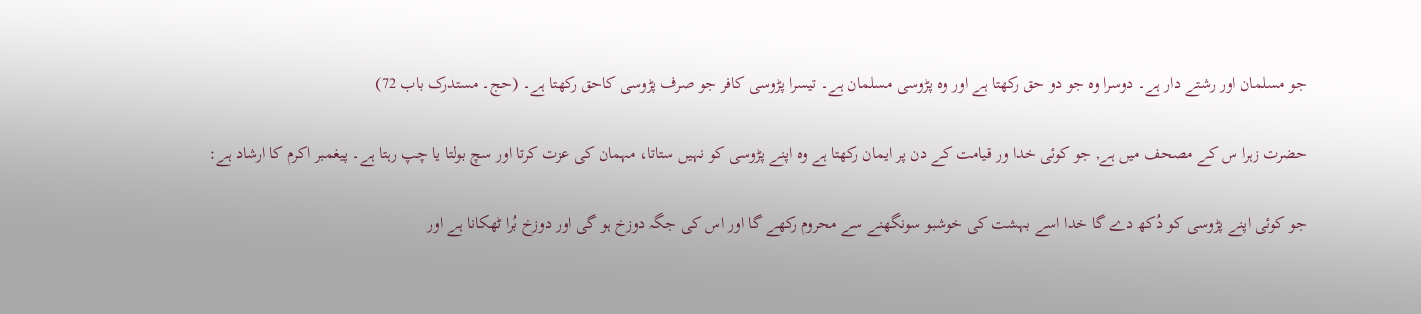جو مسلمان اور رشتے دار ہے۔ دوسرا وہ جو دو حق رکھتا ہے اور وہ پڑوسی مسلمان ہے۔ تیسرا پڑوسی کافر جو صرف پڑوسی کاحق رکھتا ہے۔ (حج۔ مستدرک باب 72)

حضرت زہرا س کے مصحف میں ہے, جو کوئی خدا ور قیامت کے دن پر ایمان رکھتا ہے وہ اپنے پڑوسی کو نہیں ستاتا، مہمان کی عزت کرتا اور سچ بولتا یا چپ رہتا ہے۔ پیغمبر اکرم کا ارشاد ہے:

جو کوئی اپنے پڑوسی کو دُکھ دے گا خدا اسے بہشت کی خوشبو سونگھنے سے محروم رکھے گا اور اس کی جگہ دوزخ ہو گی اور دوزخ بُرا ٹھکانا ہے اور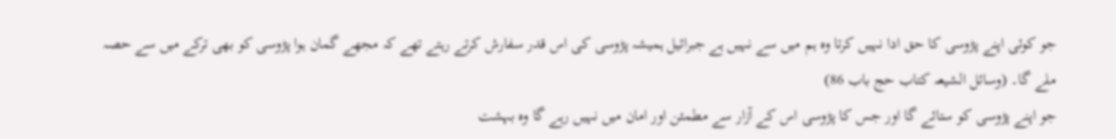جو کوئی اپنے پڑوسی کا حق ادا نہیں کرتا وہ ہم میں سے نہیں ہے جبرائیل ہمیشہ پڑوسی کی اس قدر سفارش کرتے رہتے تھے کہ مجھے گمان ہوا پڑوسی کو بھی ترکے میں سے حصہ ملے گا۔ (وسائل الشیعہ کتاب حج باب 86)
جو اپنے پڑوسی کو ستائے گا اور جس کا پڑوسی اس کے آزار سے مطمئن اور امان میں نہیں رہے گا وہ بہشت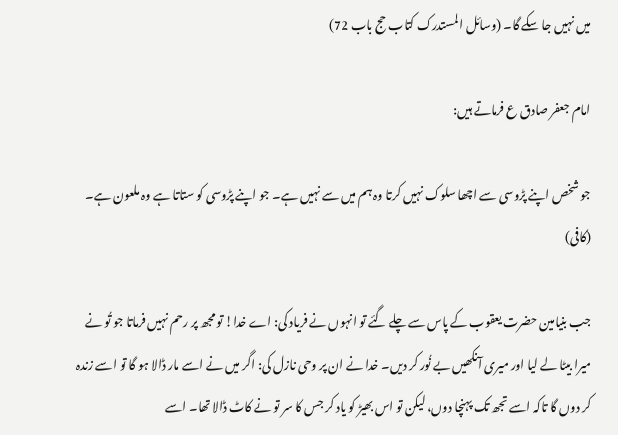میں نہیں جا سکے گا۔ (وسائل المستدرک کتاب حج باب 72)

امام جعفر صادق ع فرماتے ہیں:

جو شخص اپنے پڑوسی سے اچھا سلوک نہیں کرتا وہ ہم میں سے نہیں ہے۔ جو اپنے پڑوسی کو ستاتا ہے وہ ملعون ہے۔  (کافی)

جب بنیامین حضرت یعقوب کے پاس سے چلے گئے تو انہوں نے فریاد کی: اے خدا! تو مجھ پر رحم نہیں فرماتا جو تُو نے میرا بیٹا لے لیا اور میری آنکھیں بے نُور کر دیں۔ خدا نے ان پر وحی نازل کی: اگر میں نے اسے مار ڈالا ہو گا تو اسے زندہ کر دوں گا تاکہ اسے تجھ تک پہنچا دوں، لیکن تو اس بھیڑ کو یاد کر جس کا سر تو نے کاٹ ڈالا تھا۔ اسے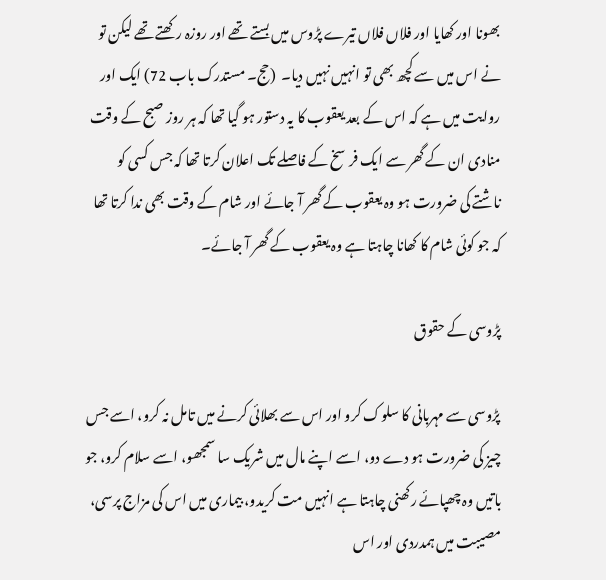بھونا اور کھایا اور فلاں فلاں تیرے پڑوس میں بستے تھے اور روزہ رکھتے تھے لیکن تو نے اس میں سے کچھ بھی تو انہیں نہیں دیا۔  (حج۔ مستدرک باب 72) ایک اور روایت میں ہے کہ اس کے بعد یعقوب کا یہ دستور ہو گیا تھا کہ ہر روز صبح کے وقت منادی ان کے گھر سے ایک فرسخ کے فاصلے تک اعلان کرتا تھا کہ جس کسی کو ناشتے کی ضرورت ہو وہ یعقوب کے گھر آ جائے اور شام کے وقت بھی ندا کرتا تھا کہ جو کوئی شام کا کھانا چاہتا ہے وہ یعقوب کے گھر آ جائے۔

پڑوسی کے حقوق

پڑوسی سے مہربانی کا سلوک کرو اور اس سے بھلائی کرنے میں تامل نہ کرو، اسے جس چیز کی ضرورت ہو دے دو، اسے اپنے مال میں شریک سا سمجھو، اسے سلام کرو، جو باتیں وہ چھپائے رکھنی چاہتا ہے انہیں مت کریدو، بیماری میں اس کی مزاج پرسی، مصیبت میں ہمدردی اور اس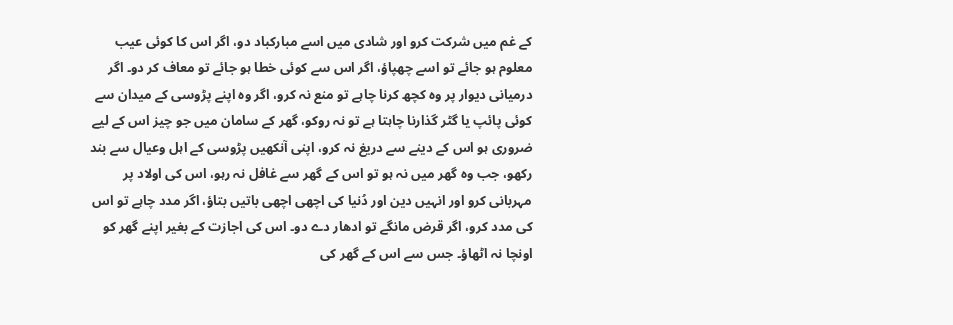کے غم میں شرکت کرو اور شادی میں اسے مبارکباد دو، اگر اس کا کوئی عیب معلوم ہو جائے تو اسے چھپاؤ، اگر اس سے کوئی خطا ہو جائے تو معاف کر دو۔ اگر درمیانی دیوار پر وہ کچھ کرنا چاہے تو منع نہ کرو، اگر وہ اپنے پڑوسی کے میدان سے کوئی پائپ یا گٹر گذارنا چاہتا ہے تو نہ روکو، گھر کے سامان میں جو چیز اس کے لیے ضروری ہو اس کے دینے سے دریغ نہ کرو، اپنی آنکھیں پڑوسی کے اہل وعیال سے بند رکھو، جب وہ گھر میں نہ ہو تو اس کے گھر سے غافل نہ رہو، اس کی اولاد پر مہربانی کرو اور انہیں دین اور دُنیا کی اچھی اچھی باتیں بتاؤ، اگر مدد چاہے تو اس کی مدد کرو، اگر قرض مانگے تو ادھار دے دو۔ اس کی اجازت کے بغیر اپنے گھر کو اونچا نہ اٹھاؤ۔ جس سے اس کے گھر کی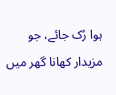ہوا رُک جائے، جو مزیدار کھانا گھر میں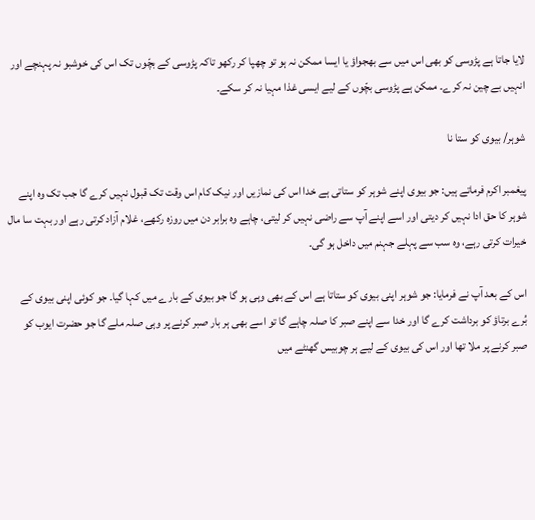لایا جاتا ہے پڑوسی کو بھی اس میں سے بھجواؤ یا ایسا ممکن نہ ہو تو چھپا کر رکھو تاکہ پڑوسی کے بچّوں تک اس کی خوشبو نہ پہنچے اور انہیں بے چین نہ کرے۔ ممکن ہے پڑوسی بچّوں کے لیے ایسی غذا مہیا نہ کر سکے۔

شوہر/ بیوی کو ستا نا

پیغمبر اکرم فرماتے ہیں: جو بیوی اپنے شوہر کو ستاتی ہے خدا اس کی نمازیں اور نیک کام اس وقت تک قبول نہیں کرے گا جب تک وہ اپنے شوہر کا حق ادا نہیں کر دیتی اور اسے اپنے آپ سے راضی نہیں کر لیتی، چاہے وہ برابر دن میں روزہ رکھے، غلام آزاد کرتی رہے اور بہت سا مال خیرات کرتی رہے، وہ سب سے پہلے جہنم میں داخل ہو گی۔

اس کے بعد آپ نے فرمایا: جو شوہر اپنی بیوی کو ستاتا ہے اس کے بھی وہی ہو گا جو بیوی کے بارے میں کہا گیا۔ جو کوئی اپنی بیوی کے بُرے برتاؤ کو برداشت کرے گا اور خدا سے اپنے صبر کا صلہ چاہے گا تو اسے بھی ہر بار صبر کرنے پر وہی صلہ ملے گا جو حضرت ایوب کو صبر کرنے پر ملا تھا اور اس کی بیوی کے لیے ہر چوبیس گھنٹے میں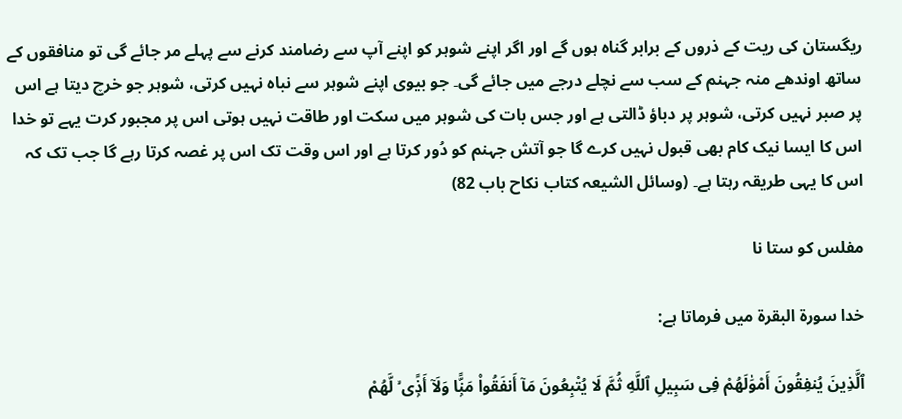ریگستان کی ریت کے ذروں کے برابر گناہ ہوں گے اور اگر اپنے شوہر کو اپنے آپ سے رضامند کرنے سے پہلے مر جائے گی تو منافقوں کے ساتھ اوندھے منہ جہنم کے سب سے نچلے درجے میں جائے گی۔ جو بیوی اپنے شوہر سے نباہ نہیں کرتی، شوہر جو خرچ دیتا ہے اس پر صبر نہیں کرتی، شوہر پر دباؤ ڈالتی ہے اور جس بات کی شوہر میں سکت اور طاقت نہیں ہوتی اس پر مجبور کرت یہے تو خدا اس کا ایسا نیک کام بھی قبول نہیں کرے گا جو آتش جہنم کو دُور کرتا ہے اور اس وقت تک اس پر غصہ کرتا رہے گا جب تک کہ اس کا یہی طریقہ رہتا ہے۔ (وسائل الشیعہ کتاب نکاح باب 82)

مفلس کو ستا نا

خدا سورة البقرة میں فرماتا ہے:

ٱلَّذِينَ يُنفِقُونَ أَمْوَٰلَهُمْ فِى سَبِيلِ ٱللَّهِ ثُمَّ لَا يُتْبِعُونَ مَآ أَنفَقُوا۟ مَنًّۭا وَلَآ أَذًۭى ۙ لَّهُمْ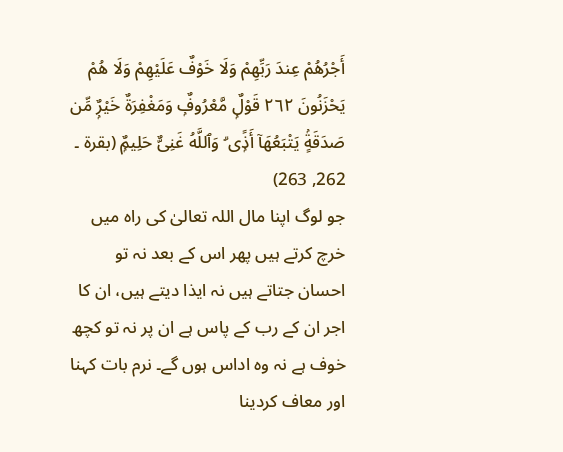أَجْرُهُمْ عِندَ رَبِّهِمْ وَلَا خَوْفٌ عَلَيْهِمْ وَلَا هُمْ يَحْزَنُونَ ٢٦٢ قَوْلٌۭ مَّعْرُوفٌۭ وَمَغْفِرَةٌ خَيْرٌۭ مِّن صَدَقَةٍۢ يَتْبَعُهَآ أَذًۭى ۗ وَٱللَّهُ غَنِىٌّ حَلِيمٌۭ (بقرة ۔ 262, 263)
جو لوگ اپنا مال اللہ تعالیٰ کی راه میں خرچ کرتے ہیں پھر اس کے بعد نہ تو احسان جتاتے ہیں نہ ایذا دیتے ہیں، ان کا اجر ان کے رب کے پاس ہے ان پر نہ تو کچھ خوف ہے نہ وه اداس ہوں گے۔ نرم بات کہنا اور معاف کردینا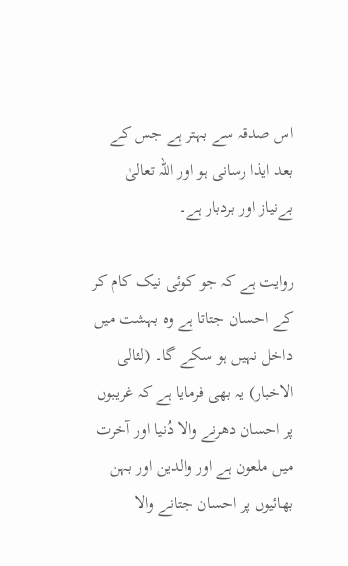اس صدقہ سے بہتر ہے جس کے بعد ایذا رسانی ہو اور اللہ تعالیٰ بےنیاز اور بردبار ہے۔

روایت ہے کہ جو کوئی نیک کام کر کے احسان جتاتا ہے وہ بہشت میں داخل نہیں ہو سکے گا۔ (لئالی الاخبار) یہ بھی فرمایا ہے کہ غریبوں پر احسان دھرنے والا دُنیا اور آخرت میں ملعون ہے اور والدین اور بہن بھائیوں پر احسان جتانے والا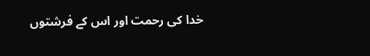خدا کی رحمت اور اس کے فرشتوں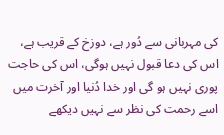کی مہربانی سے دُور ہے، دوزخ کے قریب ہے، اس کی دعا قبول نہیں ہوگی، اس کی حاجت پوری نہیں ہو گی اور خدا دُنیا اور آخرت میں اسے رحمت کی نظر سے نہیں دیکھے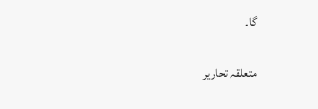گا۔

متعلقہ تحاریر